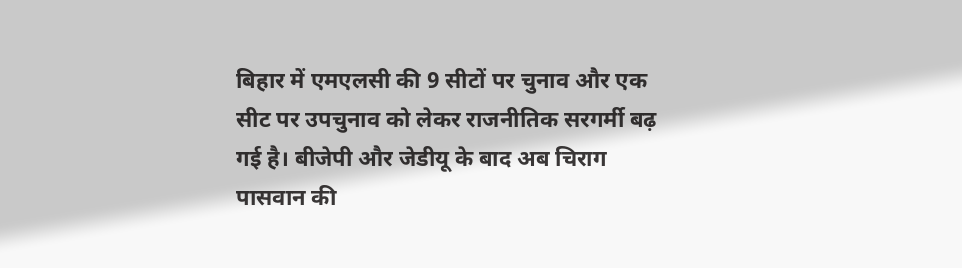बिहार में एमएलसी की 9 सीटों पर चुनाव और एक सीट पर उपचुनाव को लेकर राजनीतिक सरगर्मी बढ़ गई है। बीजेपी और जेडीयू के बाद अब चिराग पासवान की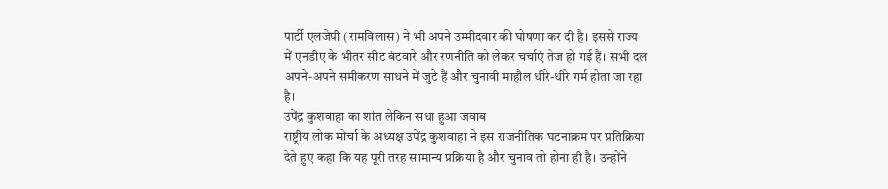पार्टी एलजेपी (रामविलास) ने भी अपने उम्मीदवार की घोषणा कर दी है। इससे राज्य में एनडीए के भीतर सीट बंटवारे और रणनीति को लेकर चर्चाएं तेज हो गई हैं। सभी दल अपने-अपने समीकरण साधने में जुटे हैं और चुनावी माहौल धीरे-धीरे गर्म होता जा रहा है।
उपेंद्र कुशवाहा का शांत लेकिन सधा हुआ जवाब
राष्ट्रीय लोक मोर्चा के अध्यक्ष उपेंद्र कुशवाहा ने इस राजनीतिक घटनाक्रम पर प्रतिक्रिया देते हुए कहा कि यह पूरी तरह सामान्य प्रक्रिया है और चुनाव तो होना ही है। उन्होंने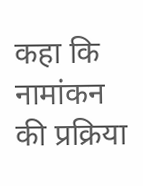कहा कि नामांकन की प्रक्रिया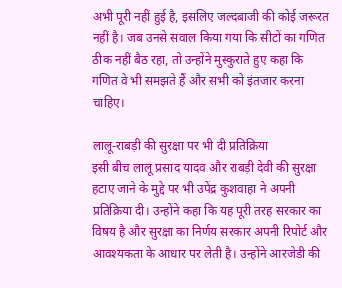अभी पूरी नहीं हुई है, इसलिए जल्दबाजी की कोई जरूरत नहीं है। जब उनसे सवाल किया गया कि सीटों का गणित ठीक नहीं बैठ रहा, तो उन्होंने मुस्कुराते हुए कहा कि गणित वे भी समझते हैं और सभी को इंतजार करना चाहिए।

लालू-राबड़ी की सुरक्षा पर भी दी प्रतिक्रिया
इसी बीच लालू प्रसाद यादव और राबड़ी देवी की सुरक्षा हटाए जाने के मुद्दे पर भी उपेंद्र कुशवाहा ने अपनी प्रतिक्रिया दी। उन्होंने कहा कि यह पूरी तरह सरकार का विषय है और सुरक्षा का निर्णय सरकार अपनी रिपोर्ट और आवश्यकता के आधार पर लेती है। उन्होंने आरजेडी की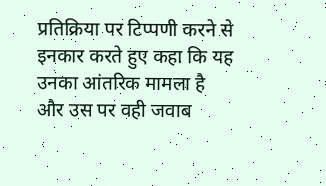प्रतिक्रिया पर टिप्पणी करने से इनकार करते हुए कहा कि यह उनका आंतरिक मामला है और उस पर वही जवाब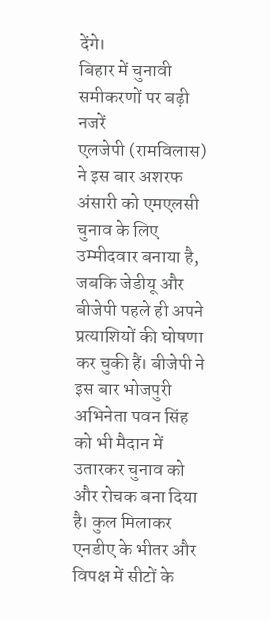देंगे।
बिहार में चुनावी समीकरणों पर बढ़ी नजरें
एलजेपी (रामविलास) ने इस बार अशरफ अंसारी को एमएलसी चुनाव के लिए उम्मीदवार बनाया है, जबकि जेडीयू और बीजेपी पहले ही अपने प्रत्याशियों की घोषणा कर चुकी हैं। बीजेपी ने इस बार भोजपुरी अभिनेता पवन सिंह को भी मैदान में उतारकर चुनाव को और रोचक बना दिया है। कुल मिलाकर एनडीए के भीतर और विपक्ष में सीटों के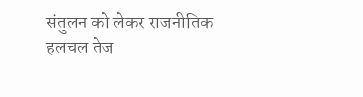संतुलन को लेकर राजनीतिक हलचल तेज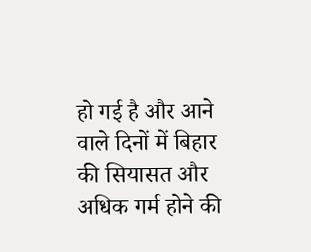हो गई है और आने वाले दिनों में बिहार की सियासत और अधिक गर्म होने की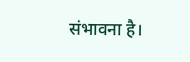संभावना है।